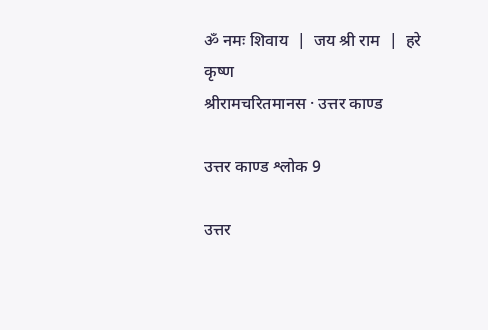ॐ नमः शिवाय  |  जय श्री राम  |  हरे कृष्ण
श्रीरामचरितमानस · उत्तर काण्ड

उत्तर काण्ड श्लोक 9

उत्तर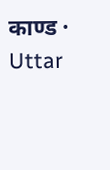काण्ड · Uttar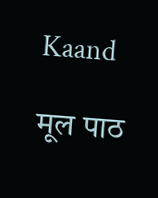Kaand

मूल पाठ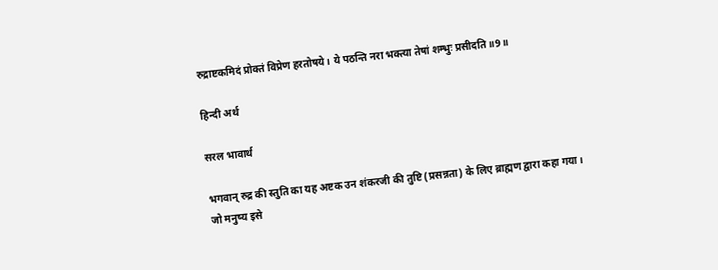रुद्राष्टकमिदं प्रोक्तं विप्रेण हरतोषये। ये पठन्ति नरा भक्त्या तेषां शम्भुः प्रसीदति॥9॥

हिन्दी अर्थ

सरल भावार्थ

भगवान्‌ रुद्र की स्तुति का यह अष्टक उन शंकरजी की तुष्टि (प्रसन्नता) के लिए ब्राह्मण द्वारा कहा गया। जो मनुष्य इसे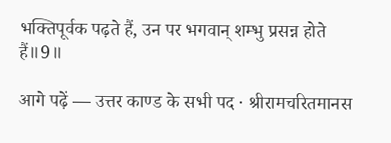भक्तिपूर्वक पढ़ते हैं, उन पर भगवान्‌ शम्भु प्रसन्न होते हैं॥9॥

आगे पढ़ें — उत्तर काण्ड के सभी पद · श्रीरामचरितमानस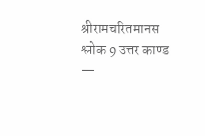श्रीरामचरितमानस श्लोक 9 उत्तर काण्ड —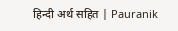हिन्दी अर्थ सहित | Pauranik